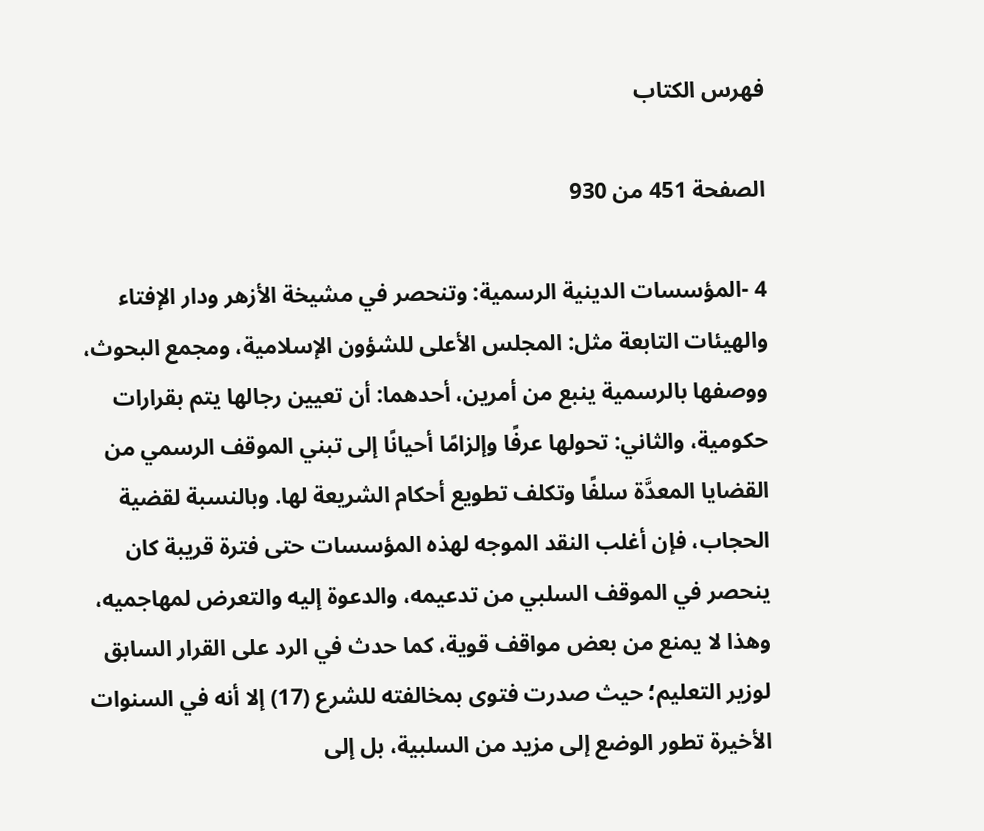فهرس الكتاب

الصفحة 451 من 930

4 -المؤسسات الدينية الرسمية: وتنحصر في مشيخة الأزهر ودار الإفتاء والهيئات التابعة مثل: المجلس الأعلى للشؤون الإسلامية، ومجمع البحوث، ووصفها بالرسمية ينبع من أمرين، أحدهما: أن تعيين رجالها يتم بقرارات حكومية، والثاني: تحولها عرفًا وإلزامًا أحيانًا إلى تبني الموقف الرسمي من القضايا المعدَّة سلفًا وتكلف تطويع أحكام الشريعة لها. وبالنسبة لقضية الحجاب، فإن أغلب النقد الموجه لهذه المؤسسات حتى فترة قريبة كان ينحصر في الموقف السلبي من تدعيمه، والدعوة إليه والتعرض لمهاجميه، وهذا لا يمنع من بعض مواقف قوية، كما حدث في الرد على القرار السابق لوزير التعليم؛ حيث صدرت فتوى بمخالفته للشرع (17) إلا أنه في السنوات الأخيرة تطور الوضع إلى مزيد من السلبية، بل إلى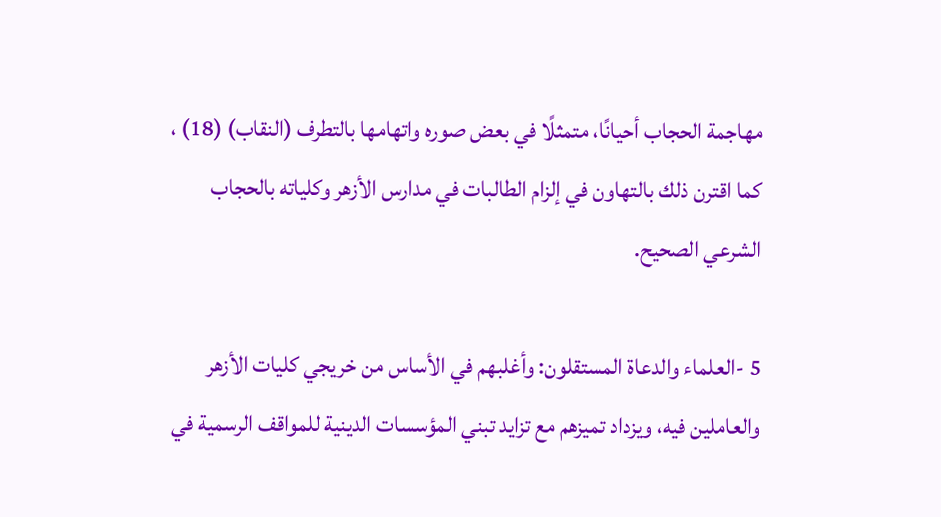مهاجمة الحجاب أحيانًا، متمثلًا في بعض صوره واتهامها بالتطرف (النقاب) (18) ، كما اقترن ذلك بالتهاون في إلزام الطالبات في مدارس الأزهر وكلياته بالحجاب الشرعي الصحيح.

5 -العلماء والدعاة المستقلون: وأغلبهم في الأساس من خريجي كليات الأزهر والعاملين فيه، ويزداد تميزهم مع تزايد تبني المؤسسات الدينية للمواقف الرسمية في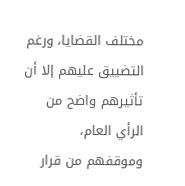مختلف القضايا، ورغم التضييق عليهم إلا أن تأثيرهم واضح من الرأي العام، وموقفهم من قرار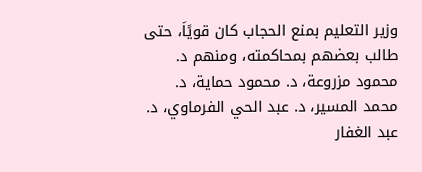وزير التعليم بمنع الحجاب كان قويًاَ، حتى طالب بعضهم بمحاكمته، ومنهم د. محمود مزروعة، د. محمود حماية، د. محمد المسير، د. عبد الحي الفرماوي، د. عبد الغفار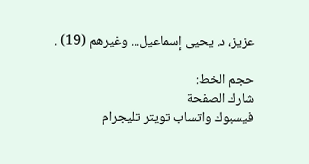عزيز، د. يحيى إسماعيل... وغيرهم (19) .

حجم الخط:
شارك الصفحة
فيسبوك واتساب تويتر تليجرام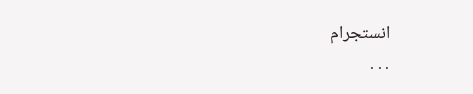انستجرام
. . .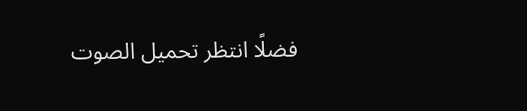فضلًا انتظر تحميل الصوت